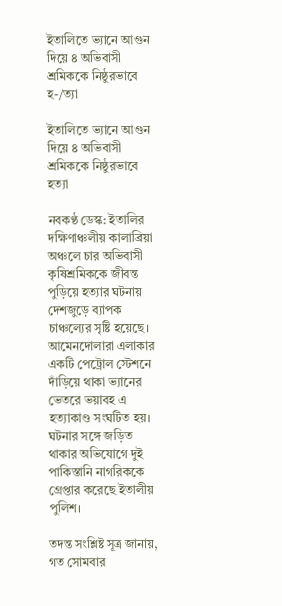ইতালিতে ভ্যানে আগুন দিয়ে ৪ অভিবাসী শ্রমিককে নিষ্ঠুরভাবে হ-/ত্যা

ইতালিতে ভ্যানে আগুন দিয়ে ৪ অভিবাসী শ্রমিককে নিষ্ঠুরভাবে হত্যা

নবকণ্ঠ ডেস্ক: ইতালির দক্ষিণাঞ্চলীয় কালাব্রিয়া অঞ্চলে চার অভিবাসী কৃষিশ্রমিককে জীবন্ত পুড়িয়ে হত্যার ঘটনায় দেশজুড়ে ব্যাপক চাঞ্চল্যের সৃষ্টি হয়েছে। আমেনদোলারা এলাকার একটি পেট্রোল স্টেশনে দাঁড়িয়ে থাকা ভ্যানের ভেতরে ভয়াবহ এ হত্যাকাণ্ড সংঘটিত হয়। ঘটনার সঙ্গে জড়িত থাকার অভিযোগে দুই পাকিস্তানি নাগরিককে গ্রেপ্তার করেছে ইতালীয় পুলিশ।

তদন্ত সংশ্লিষ্ট সূত্র জানায়, গত সোমবার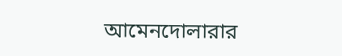আমেনদোলারার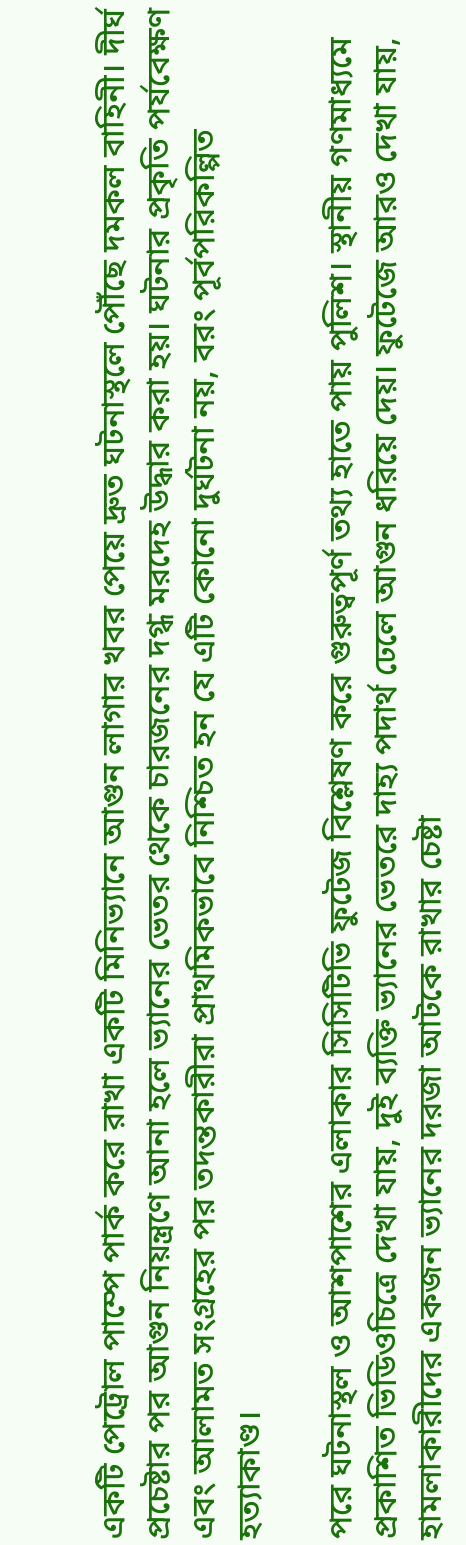একটি পেট্রোল পাম্পে পার্ক করে রাখা একটি মিনিভ্যানে আগুন লাগার খবর পেয়ে দ্রুত ঘটনাস্থলে পৌঁছে দমকল বাহিনী। দীর্ঘ প্রচেষ্টার পর আগুন নিয়ন্ত্রণে আনা হলে ভ্যানের ভেতর থেকে চারজনের দগ্ধ মরদেহ উদ্ধার করা হয়। ঘটনার প্রকৃতি পর্যবেক্ষণ এবং আলামত সংগ্রহের পর তদন্তকারীরা প্রাথমিকভাবে নিশ্চিত হন যে এটি কোনো দুর্ঘটনা নয়, বরং পূর্বপরিকল্পিত হত্যাকাণ্ড।

পরে ঘটনাস্থল ও আশপাশের এলাকার সিসিটিভি ফুটেজ বিশ্লেষণ করে গুরুত্বপূর্ণ তথ্য হাতে পায় পুলিশ। স্থানীয় গণমাধ্যমে প্রকাশিত ভিডিওচিত্রে দেখা যায়, দুই ব্যক্তি ভ্যানের ভেতরে দাহ্য পদার্থ ঢেলে আগুন ধরিয়ে দেয়। ফুটেজে আরও দেখা যায়, হামলাকারীদের একজন ভ্যানের দরজা আটকে রাখার চেষ্টা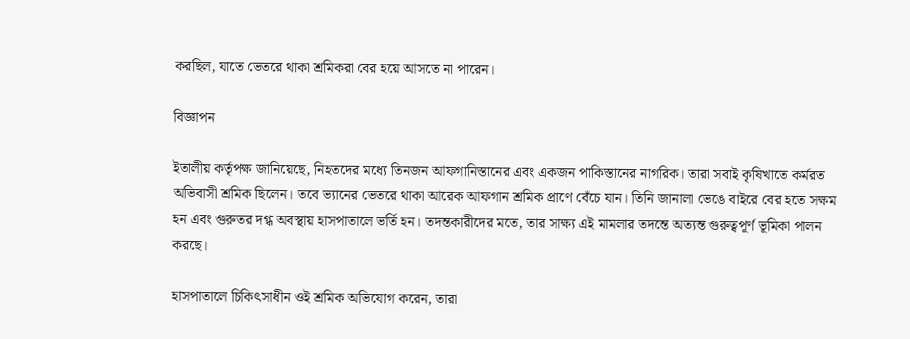করছিল, যাতে ভেতরে থাকা শ্রমিকরা বের হয়ে আসতে না পারেন।

বিজ্ঞাপন

ইতালীয় কর্তৃপক্ষ জানিয়েছে, নিহতদের মধ্যে তিনজন আফগানিস্তানের এবং একজন পাকিস্তানের নাগরিক। তারা সবাই কৃষিখাতে কর্মরত অভিবাসী শ্রমিক ছিলেন। তবে ভ্যানের ভেতরে থাকা আরেক আফগান শ্রমিক প্রাণে বেঁচে যান। তিনি জানালা ভেঙে বাইরে বের হতে সক্ষম হন এবং গুরুতর দগ্ধ অবস্থায় হাসপাতালে ভর্তি হন। তদন্তকারীদের মতে, তার সাক্ষ্য এই মামলার তদন্তে অত্যন্ত গুরুত্বপূর্ণ ভূমিকা পালন করছে।

হাসপাতালে চিকিৎসাধীন ওই শ্রমিক অভিযোগ করেন, তারা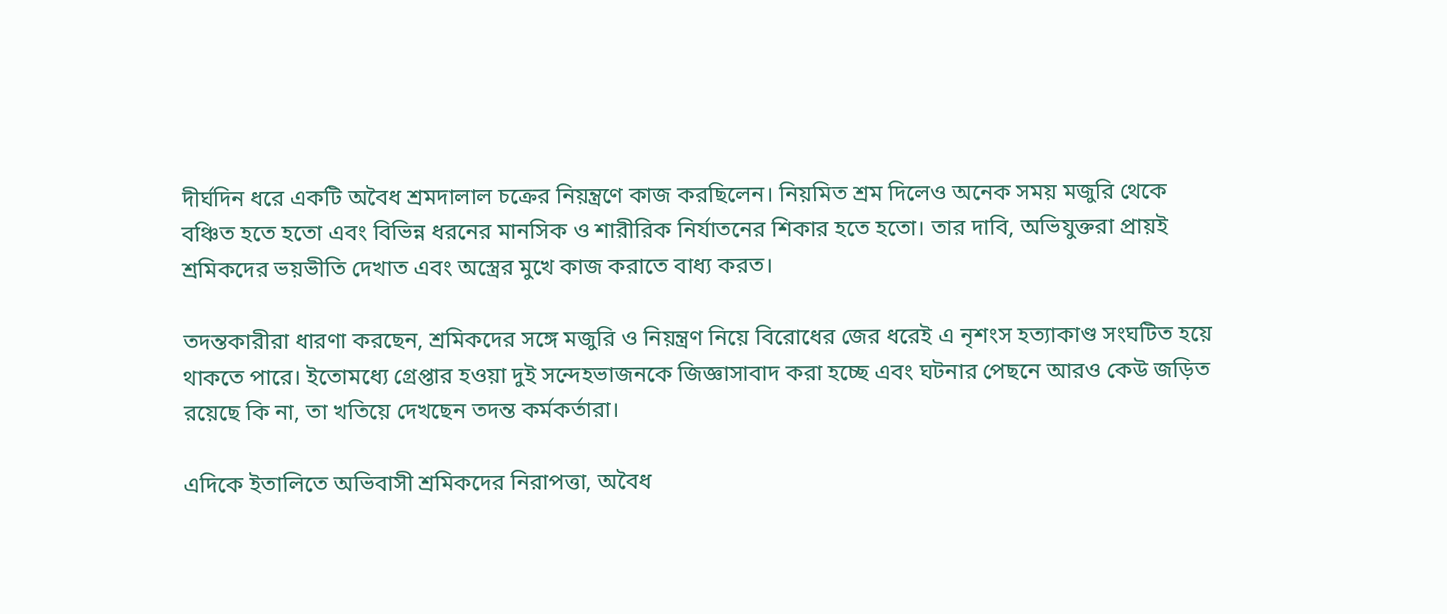দীর্ঘদিন ধরে একটি অবৈধ শ্রমদালাল চক্রের নিয়ন্ত্রণে কাজ করছিলেন। নিয়মিত শ্রম দিলেও অনেক সময় মজুরি থেকে বঞ্চিত হতে হতো এবং বিভিন্ন ধরনের মানসিক ও শারীরিক নির্যাতনের শিকার হতে হতো। তার দাবি, অভিযুক্তরা প্রায়ই শ্রমিকদের ভয়ভীতি দেখাত এবং অস্ত্রের মুখে কাজ করাতে বাধ্য করত।

তদন্তকারীরা ধারণা করছেন, শ্রমিকদের সঙ্গে মজুরি ও নিয়ন্ত্রণ নিয়ে বিরোধের জের ধরেই এ নৃশংস হত্যাকাণ্ড সংঘটিত হয়ে থাকতে পারে। ইতোমধ্যে গ্রেপ্তার হওয়া দুই সন্দেহভাজনকে জিজ্ঞাসাবাদ করা হচ্ছে এবং ঘটনার পেছনে আরও কেউ জড়িত রয়েছে কি না, তা খতিয়ে দেখছেন তদন্ত কর্মকর্তারা।

এদিকে ইতালিতে অভিবাসী শ্রমিকদের নিরাপত্তা, অবৈধ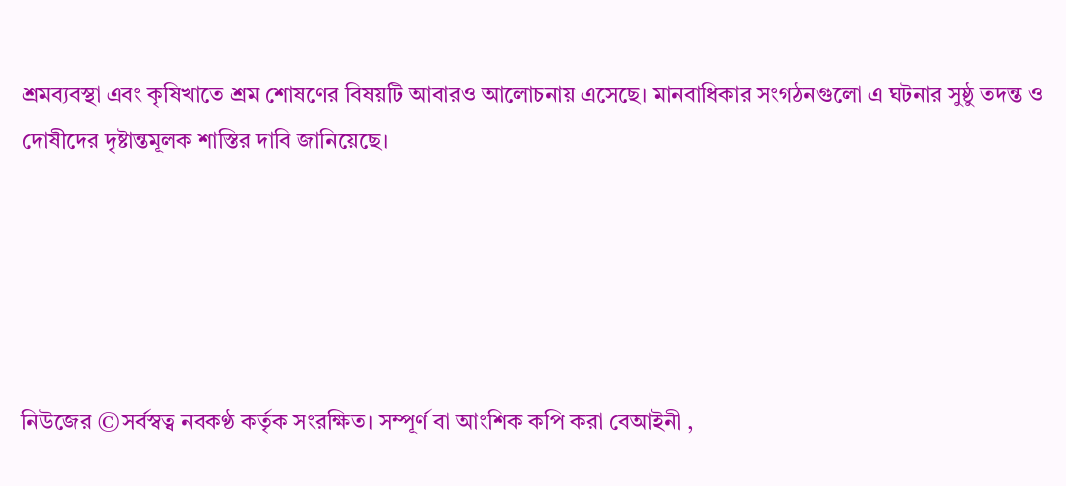শ্রমব্যবস্থা এবং কৃষিখাতে শ্রম শোষণের বিষয়টি আবারও আলোচনায় এসেছে। মানবাধিকার সংগঠনগুলো এ ঘটনার সুষ্ঠু তদন্ত ও দোষীদের দৃষ্টান্তমূলক শাস্তির দাবি জানিয়েছে।





নিউজের ©সর্বস্বত্ব নবকণ্ঠ কর্তৃক সংরক্ষিত। সম্পূর্ণ বা আংশিক কপি করা বেআইনী ,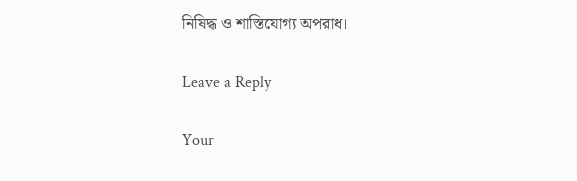নিষিদ্ধ ও শাস্তিযোগ্য অপরাধ।

Leave a Reply

Your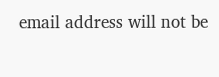email address will not be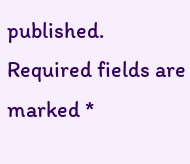published. Required fields are marked *